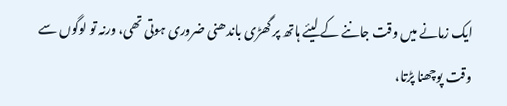ایک زمانے میں وقت جاننے کے لیئے ہاتھ پر گھڑی باندھنی ضروری ہوتی تھی، ورنہ تو لوگوں سے وقت پوچھنا پڑتا،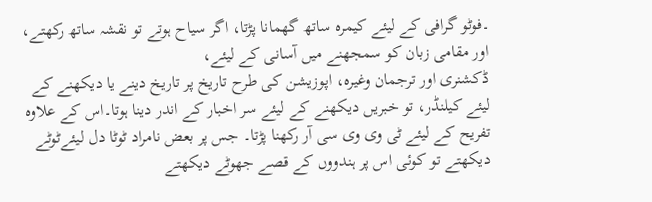۔فوٹو گرافی کے لیئے کیمرہ ساتھ گھمانا پڑتا، اگر سیاح ہوتے تو نقشہ ساتھ رکھتے، اور مقامی زبان کو سمجھنے میں آسانی کے لیئے،
ڈکشنری اور ترجمان وغیرہ، اپوزیشن کی طرح تاریخ پر تاریخ دینے یا دیکھنے کے لیئے کیلنڈر، تو خبریں دیکھنے کے لیئے سر اخبار کے اندر دینا ہوتا۔اس کے علاوہ تفریح کے لیئے ٹی وی وی سی آر رکھنا پڑتا۔ جس پر بعض نامراد ٹوٹا دل لیئےٹوٹے دیکھتے تو کوئی اس پر ہندووں کے قصے جھوٹے دیکھتے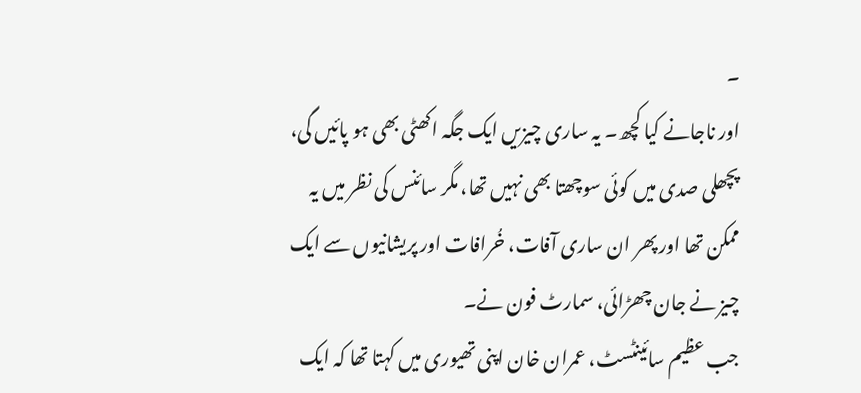۔
اور ناجانے کیا کچھ۔ یہ ساری چیزیں ایک جگہ اکھٹی بھی ہو پائیں گی، پچھلی صدی میں کوئی سوچھتا بھی نہیں تھا، مگر سائنس کی نظر میں یہ ممکن تھا اور پھر ان ساری آفات، خُرافات اور پریشانیوں سے ایک چیز نے جان چھڑائی، سمارٹ فون نے۔
جب عظیم سائینٹسٹ، عمران خان اپنی تھیوری میں کہتا تھا کہ ایک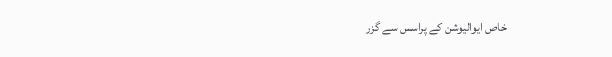خاص ایوالیوشن کے پراسس سے گزر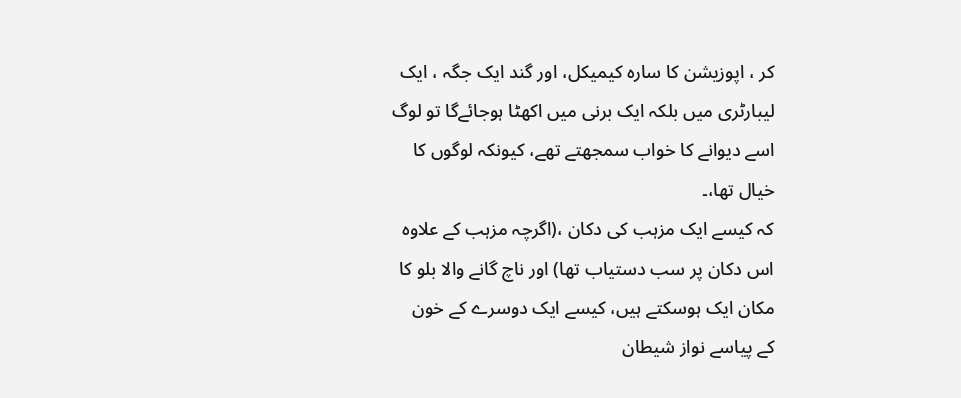کر ، اپوزیشن کا سارہ کیمیکل، اور گند ایک جگہ ، ایک لیبارٹری میں بلکہ ایک برنی میں اکھٹا ہوجائےگا تو لوگ اسے دیوانے کا خواب سمجھتے تھے، کیونکہ لوگوں کا خیال تھا،۔
کہ کیسے ایک مزہب کی دکان ،(اگرچہ مزہب کے علاوہ اس دکان پر سب دستیاب تھا) اور ناچ گانے والا بلو کا مکان ایک ہوسکتے ہیں، کیسے ایک دوسرے کے خون کے پیاسے نواز شیطان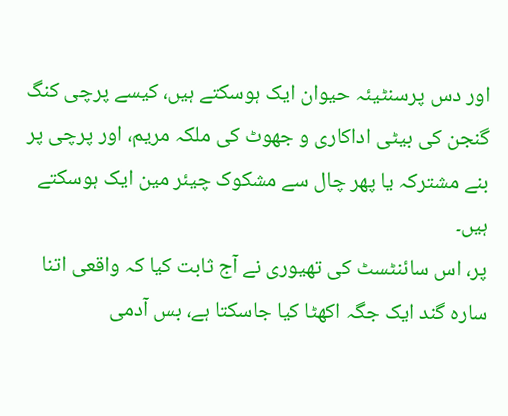اور دس پرسنٹیئہ حیوان ایک ہوسکتے ہیں، کیسے پرچی کنگ گنجن کی بیٹی اداکاری و جھوٹ کی ملکہ مریم، اور پرچی پر بنے مشترکہ یا پھر چال سے مشکوک چیئر مین ایک ہوسکتے ہیں۔
پر، اس سائنٹسٹ کی تھیوری نے آج ثابت کیا کہ واقعی اتنا سارہ گند ایک جگہ اکھٹا کیا جاسکتا ہے، بس آدمی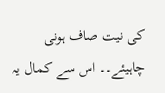کی نیت صاف ہونی چاہیئے۔۔ اس سے کمال یہ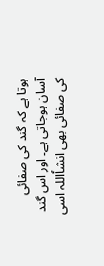ہوتا ہے کہ گند کی صفائی آسان ہوجاتی ہے۔ اور اس گند کی صفائی بھی انشاٗاللہ اسی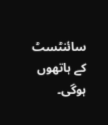سائنٹسٹ کے ہاتھوں ہوگی۔